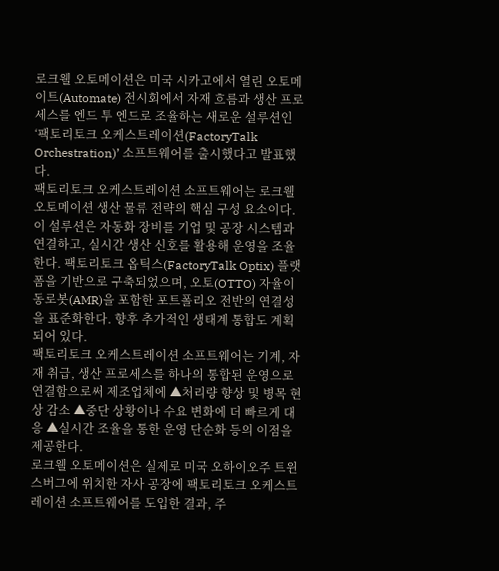로크웰 오토메이션은 미국 시카고에서 열린 오토메이트(Automate) 전시회에서 자재 흐름과 생산 프로세스를 엔드 투 엔드로 조율하는 새로운 설루션인 ‘팩토리토크 오케스트레이션(FactoryTalk Orchestration)’ 소프트웨어를 출시했다고 발표했다.
팩토리토크 오케스트레이션 소프트웨어는 로크웰 오토메이션 생산 물류 전략의 핵심 구성 요소이다. 이 설루션은 자동화 장비를 기업 및 공장 시스템과 연결하고, 실시간 생산 신호를 활용해 운영을 조율한다. 팩토리토크 옵틱스(FactoryTalk Optix) 플랫폼을 기반으로 구축되었으며, 오토(OTTO) 자율이동로봇(AMR)을 포함한 포트폴리오 전반의 연결성을 표준화한다. 향후 추가적인 생태계 통합도 계획되어 있다.
팩토리토크 오케스트레이션 소프트웨어는 기계, 자재 취급, 생산 프로세스를 하나의 통합된 운영으로 연결함으로써 제조업체에 ▲처리량 향상 및 병목 현상 감소 ▲중단 상황이나 수요 변화에 더 빠르게 대응 ▲실시간 조율을 통한 운영 단순화 등의 이점을 제공한다.
로크웰 오토메이션은 실제로 미국 오하이오주 트윈스버그에 위치한 자사 공장에 팩토리토크 오케스트레이션 소프트웨어를 도입한 결과, 주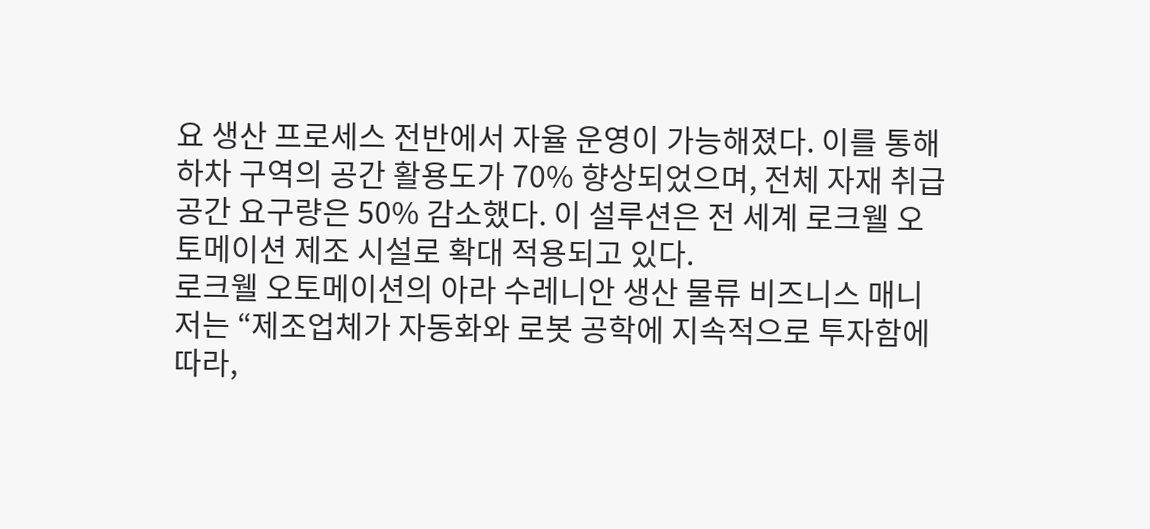요 생산 프로세스 전반에서 자율 운영이 가능해졌다. 이를 통해 하차 구역의 공간 활용도가 70% 향상되었으며, 전체 자재 취급 공간 요구량은 50% 감소했다. 이 설루션은 전 세계 로크웰 오토메이션 제조 시설로 확대 적용되고 있다.
로크웰 오토메이션의 아라 수레니안 생산 물류 비즈니스 매니저는 “제조업체가 자동화와 로봇 공학에 지속적으로 투자함에 따라,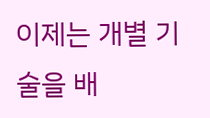이제는 개별 기술을 배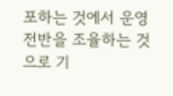포하는 것에서 운영 전반을 조율하는 것으로 기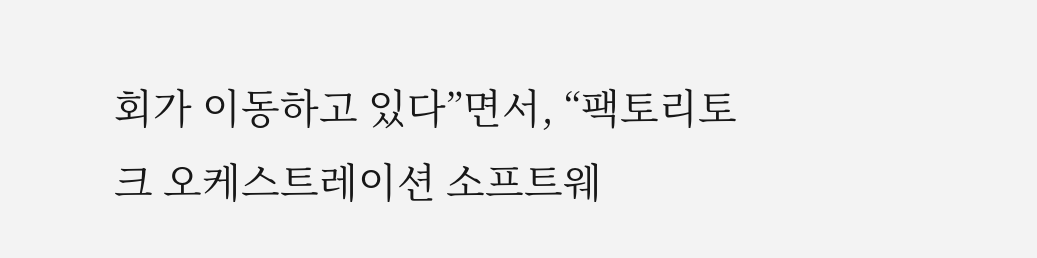회가 이동하고 있다”면서, “팩토리토크 오케스트레이션 소프트웨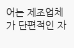어는 제조업체가 단편적인 자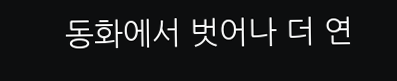동화에서 벗어나 더 연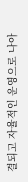결되고 자율적인 운영으로 나아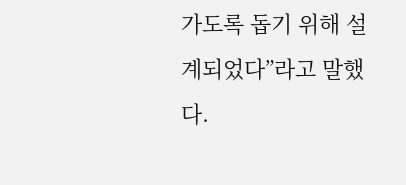가도록 돕기 위해 설계되었다”라고 말했다.